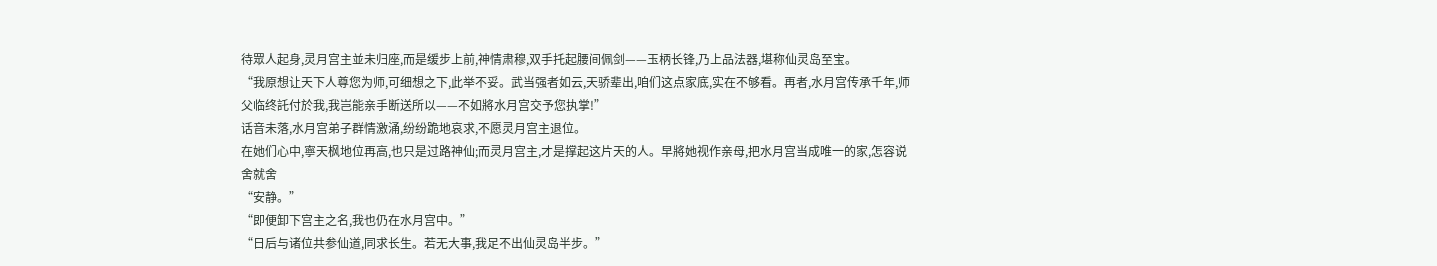待眾人起身,灵月宫主並未归座,而是缓步上前,神情肃穆,双手托起腰间佩剑——玉柄长锋,乃上品法器,堪称仙灵岛至宝。
“我原想让天下人尊您为师,可细想之下,此举不妥。武当强者如云,天骄辈出,咱们这点家底,实在不够看。再者,水月宫传承千年,师父临终託付於我,我岂能亲手断送所以——不如將水月宫交予您执掌!”
话音未落,水月宫弟子群情激涌,纷纷跪地哀求,不愿灵月宫主退位。
在她们心中,寧天枫地位再高,也只是过路神仙;而灵月宫主,才是撑起这片天的人。早將她视作亲母,把水月宫当成唯一的家,怎容说舍就舍
“安静。”
“即便卸下宫主之名,我也仍在水月宫中。”
“日后与诸位共参仙道,同求长生。若无大事,我足不出仙灵岛半步。”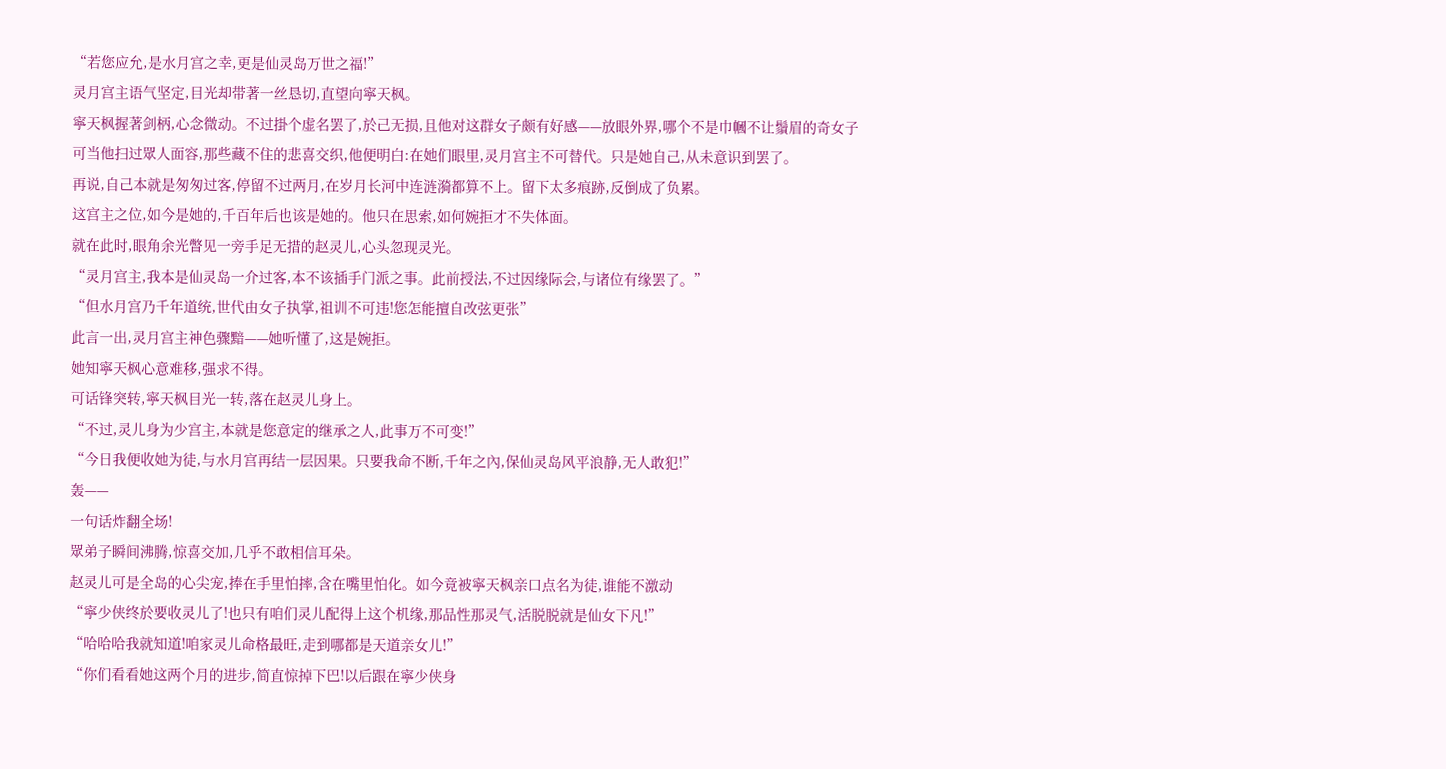“若您应允,是水月宫之幸,更是仙灵岛万世之福!”
灵月宫主语气坚定,目光却带著一丝恳切,直望向寧天枫。
寧天枫握著剑柄,心念微动。不过掛个虚名罢了,於己无损,且他对这群女子颇有好感——放眼外界,哪个不是巾幗不让鬚眉的奇女子
可当他扫过眾人面容,那些藏不住的悲喜交织,他便明白:在她们眼里,灵月宫主不可替代。只是她自己,从未意识到罢了。
再说,自己本就是匆匆过客,停留不过两月,在岁月长河中连涟漪都算不上。留下太多痕跡,反倒成了负累。
这宫主之位,如今是她的,千百年后也该是她的。他只在思索,如何婉拒才不失体面。
就在此时,眼角余光瞥见一旁手足无措的赵灵儿,心头忽现灵光。
“灵月宫主,我本是仙灵岛一介过客,本不该插手门派之事。此前授法,不过因缘际会,与诸位有缘罢了。”
“但水月宫乃千年道统,世代由女子执掌,祖训不可违!您怎能擅自改弦更张”
此言一出,灵月宫主神色骤黯——她听懂了,这是婉拒。
她知寧天枫心意难移,强求不得。
可话锋突转,寧天枫目光一转,落在赵灵儿身上。
“不过,灵儿身为少宫主,本就是您意定的继承之人,此事万不可变!”
“今日我便收她为徒,与水月宫再结一层因果。只要我命不断,千年之內,保仙灵岛风平浪静,无人敢犯!”
轰——
一句话炸翻全场!
眾弟子瞬间沸腾,惊喜交加,几乎不敢相信耳朵。
赵灵儿可是全岛的心尖宠,捧在手里怕摔,含在嘴里怕化。如今竟被寧天枫亲口点名为徒,谁能不激动
“寧少侠终於要收灵儿了!也只有咱们灵儿配得上这个机缘,那品性那灵气,活脱脱就是仙女下凡!”
“哈哈哈我就知道!咱家灵儿命格最旺,走到哪都是天道亲女儿!”
“你们看看她这两个月的进步,简直惊掉下巴!以后跟在寧少侠身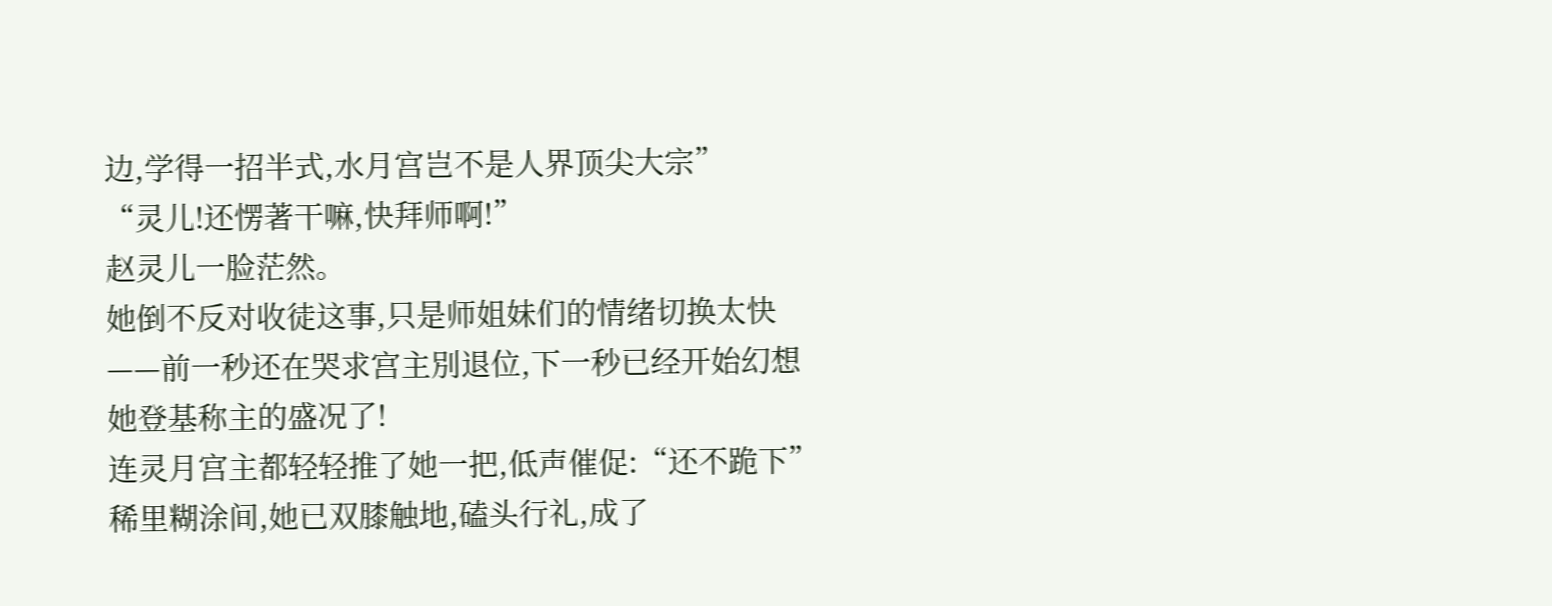边,学得一招半式,水月宫岂不是人界顶尖大宗”
“灵儿!还愣著干嘛,快拜师啊!”
赵灵儿一脸茫然。
她倒不反对收徒这事,只是师姐妹们的情绪切换太快——前一秒还在哭求宫主別退位,下一秒已经开始幻想她登基称主的盛况了!
连灵月宫主都轻轻推了她一把,低声催促:“还不跪下”
稀里糊涂间,她已双膝触地,磕头行礼,成了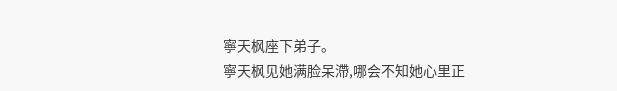寧天枫座下弟子。
寧天枫见她满脸呆滯,哪会不知她心里正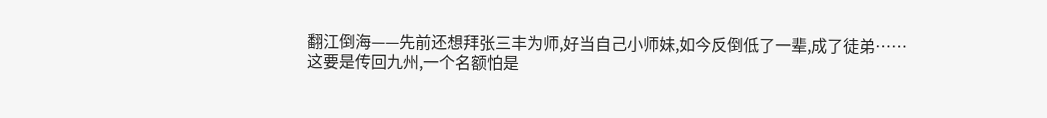翻江倒海——先前还想拜张三丰为师,好当自己小师妹,如今反倒低了一辈,成了徒弟……
这要是传回九州,一个名额怕是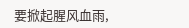要掀起腥风血雨,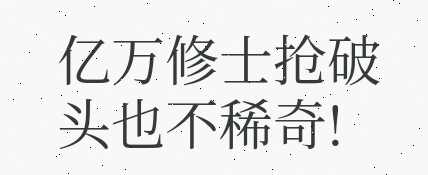亿万修士抢破头也不稀奇!